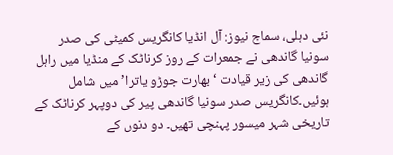نئی دہلی، سماج نیوز: آل انڈیا کانگریس کمیٹی کی صدر سونیا گاندھی نے جمعرات کے روز کرناٹک کے منڈیا میں راہل گاندھی کی زیر قیادت ‘بھارت جوڑو یاترا’ میں شامل ہوئیں۔کانگریس صدر سونیا گاندھی پیر کی دوپہر کرناٹک کے تاریخی شہر میسور پہنچی تھیں۔ دو دنوں کے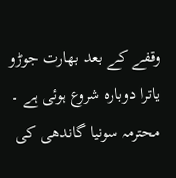وقفے کے بعد بھارت جوڑو یاترا دوبارہ شروع ہوئی ہے ۔ محترمہ سونیا گاندھی کی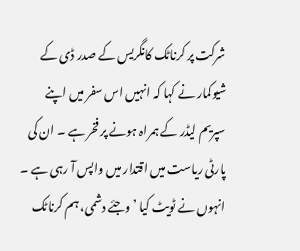شرکت پر کرناٹک کانگریس کے صدر ڈی کے شیوکمار نے کہا کہ انہیں اس سفر میں اپنے سپریم لیڈر کے ہمراہ ہونے پر فخر ہے ۔ ان کی پارٹی ریاست میں اقتدار میں واپس آ رہی ہے ۔ انہوں نے ٹویٹ کیا ’وجئے دشمی، ہم کرناٹک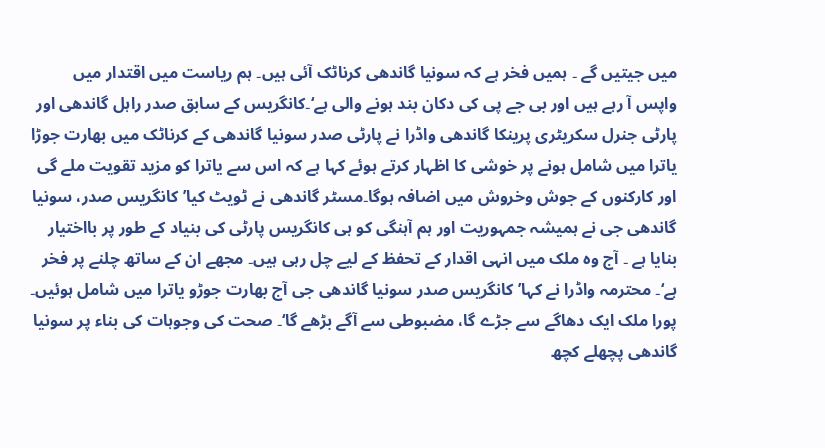میں جیتیں گے ۔ ہمیں فخر ہے کہ سونیا گاندھی کرناٹک آئی ہیں۔ ہم ریاست میں اقتدار میں واپس آ رہے ہیں اور بی جے پی کی دکان بند ہونے والی ہے‘۔کانگریس کے سابق صدر راہل گاندھی اور پارٹی جنرل سکریٹری پرینکا گاندھی واڈرا نے پارٹی صدر سونیا گاندھی کے کرناٹک میں بھارت جوڑا یاترا میں شامل ہونے پر خوشی کا اظہار کرتے ہوئے کہا ہے کہ اس سے یاترا کو مزید تقویت ملے گی اور کارکنوں کے جوش وخروش میں اضافہ ہوگا۔مسٹر گاندھی نے ٹویٹ کیا’کانگریس صدر، سونیا گاندھی جی نے ہمیشہ جمہوریت اور ہم آہنگی کو ہی کانگریس پارٹی کی بنیاد کے طور پر بااختیار بنایا ہے ۔ آج وہ ملک میں انہی اقدار کے تحفظ کے لیے چل رہی ہیں۔ مجھے ان کے ساتھ چلنے پر فخر ہے‘۔ محترمہ واڈرا نے کہا’کانگریس صدر سونیا گاندھی جی آج بھارت جوڑو یاترا میں شامل ہوئیں۔ پورا ملک ایک دھاگے سے جڑے گا، مضبوطی سے آگے بڑھے گا‘۔ صحت کی وجوہات کی بناء پر سونیا گاندھی پچھلے کچھ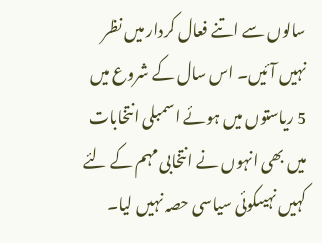سالوں سے اتنے فعال کردار میں نظر نہیں آئیں۔ اس سال کے شروع میں 5 ریاستوں میں ہوئے اسمبلی انتخابات میں بھی انہوں نے انتخابی مہم کے لئے کہیں نہیںکوئی سیاسی حصہ نہیں لیا۔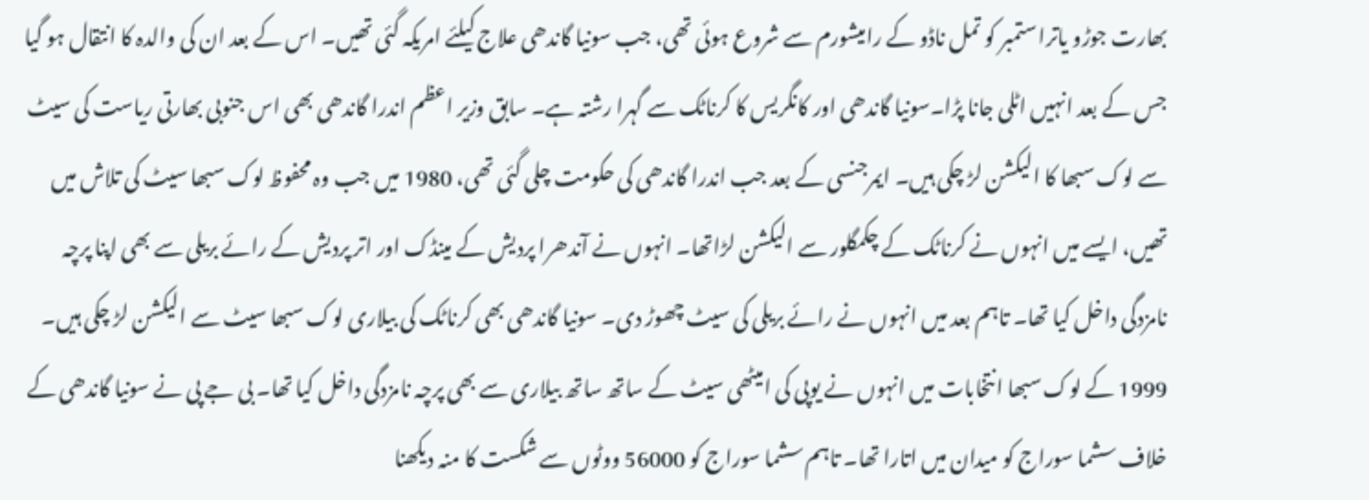بھارت جوڑو یاترا ستمبر کو تمل ناڈو کے رامیشورم سے شروع ہوئی تھی، جب سونیا گاندھی علاج کیلئے امریکہ گئی تھیں۔ اس کے بعد ان کی والدہ کا انتقال ہو گیا جس کے بعد انہیں اٹلی جانا پڑا۔سونیا گاندھی اور کانگریس کا کرناٹک سے گہرا رشتہ ہے۔ سابق وزیر اعظم اندرا گاندھی بھی اس جنوبی بھارتی ریاست کی سیٹ سے لوک سبھا کا الیکشن لڑ چکی ہیں۔ ایمرجنسی کے بعد جب اندرا گاندھی کی حکومت چلی گئی تھی، 1980 میں جب وہ محفوظ لوک سبھا سیٹ کی تلاش میں تھیں، ایسے میں انہوں نے کرناٹک کے چکمگلور سے الیکشن لڑاتھا۔ انہوں نے آندھرا پردیش کے مینڈک اور اتر پردیش کے رائے بریلی سے بھی اپنا پرچہ نامزدگی داخل کیا تھا۔ تاہم بعد میں انہوں نے رائے بریلی کی سیٹ چھوڑ دی۔ سونیا گاندھی بھی کرناٹک کی بیلاری لوک سبھا سیٹ سے الیکشن لڑ چکی ہیں۔ 1999 کے لوک سبھا انتخابات میں انہوں نے یوپی کی امیٹھی سیٹ کے ساتھ ساتھ بیلاری سے بھی پرچہ نامزدگی داخل کیا تھا۔ بی جے پی نے سونیا گاندھی کے خلاف سشما سوراج کو میدان میں اتارا تھا۔ تاہم سشما سوراج کو 56000 ووٹوں سے شکست کا منہ دیکھنا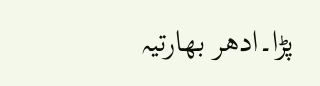پڑا۔ادھر بھارتیہ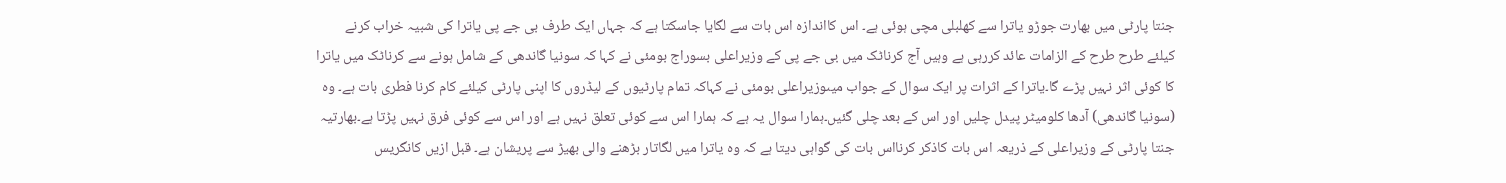جنتا پارٹی میں بھارت جوڑو یاترا سے کھلبلی مچی ہوئی ہے۔ اس کااندازہ اس بات سے لگایا جاسکتا ہے کہ جہاں ایک طرف بی جے پی یاترا کی شبیہ خراب کرنے کیلئے طرح طرح کے الزامات عائد کررہی ہے وہیں آج کرناٹک میں بی جے پی کے وزیراعلی بسوراج بومئی نے کہا کہ سونیا گاندھی کے شامل ہونے سے کرناٹک میں یاترا کا کوئی اثر نہیں پڑے گا۔یاترا کے اثرات پر ایک سوال کے جواب میںوزیراعلی بومئی نے کہاکہ تمام پارٹیوں کے لیڈروں کا اپنی پارٹی کیلئے کام کرنا فطری بات ہے۔ وہ (سونیا گاندھی) آدھا کلومیٹر پیدل چلیں اور اس کے بعد چلی گئیں۔ہمارا سوال یہ ہے کہ ہمارا اس سے کوئی تعلق نہیں ہے اور اس سے کوئی فرق نہیں پڑتا ہے۔بھارتیہ جنتا پارٹی کے وزیراعلی کے ذریعہ اس بات کاذکر کرنااس بات کی گواہی دیتا ہے کہ وہ یاترا میں لگاتار بڑھنے والی بھیڑ سے پریشان ہے۔ قبل ازیں کانگریس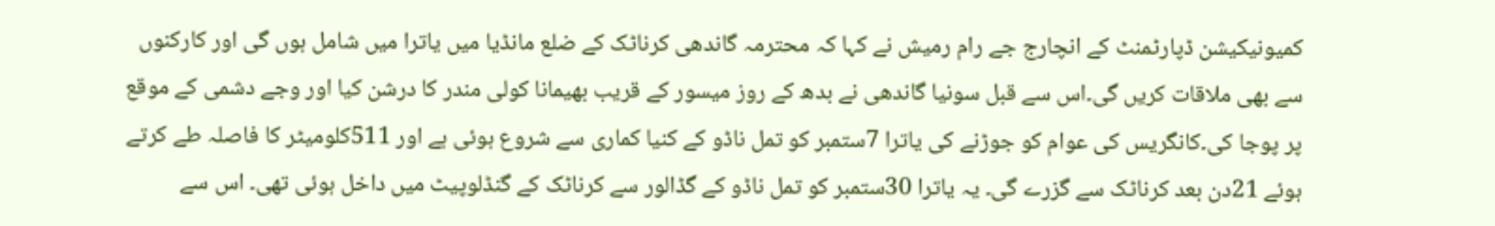کمیونیکیشن ڈپارٹمنٹ کے انچارج جے رام رمیش نے کہا کہ محترمہ گاندھی کرناٹک کے ضلع مانڈیا میں یاترا میں شامل ہوں گی اور کارکنوں سے بھی ملاقات کریں گی۔اس سے قبل سونیا گاندھی نے بدھ کے روز میسور کے قریب بھیمانا کولی مندر کا درشن کیا اور وجے دشمی کے موقع پر پوجا کی۔کانگریس کی عوام کو جوڑنے کی یاترا 7ستمبر کو تمل ناڈو کے کنیا کماری سے شروع ہوئی ہے اور 511کلومیٹر کا فاصلہ طے کرتے ہوئے 21دن بعد کرناٹک سے گزرے گی۔ یہ یاترا 30ستمبر کو تمل ناڈو کے گڈالور سے کرناٹک کے گنڈلوپیٹ میں داخل ہوئی تھی۔ اس سے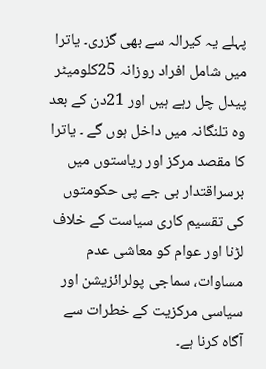پہلے یہ کیرالہ سے بھی گزری۔ یاترا میں شامل افراد روزانہ 25کلومیٹر پیدل چل رہے ہیں اور 21دن کے بعد وہ تلنگانہ میں داخل ہوں گے ۔ یاترا کا مقصد مرکز اور ریاستوں میں برسراقتدار بی جے پی حکومتوں کی تقسیم کاری سیاست کے خلاف لڑنا اور عوام کو معاشی عدم مساوات، سماجی پولرائزیشن اور سیاسی مرکزیت کے خطرات سے آگاہ کرنا ہے۔